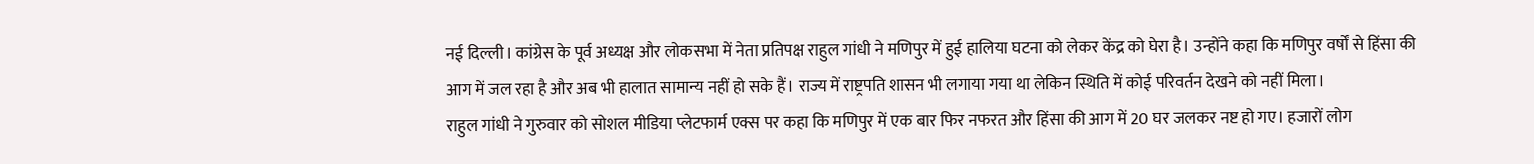नई दिल्ली। कांग्रेस के पूर्व अध्यक्ष और लोकसभा में नेता प्रतिपक्ष राहुल गांधी ने मणिपुर में हुई हालिया घटना को लेकर केंद्र को घेरा है। उन्होंने कहा कि मणिपुर वर्षों से हिंसा की आग में जल रहा है और अब भी हालात सामान्य नहीं हो सके हैं। राज्य में राष्ट्रपति शासन भी लगाया गया था लेकिन स्थिति में कोई परिवर्तन देखने को नहीं मिला।
राहुल गांधी ने गुरुवार को सोशल मीडिया प्लेटफार्म एक्स पर कहा कि मणिपुर में एक बार फिर नफरत और हिंसा की आग में 20 घर जलकर नष्ट हो गए। हजारों लोग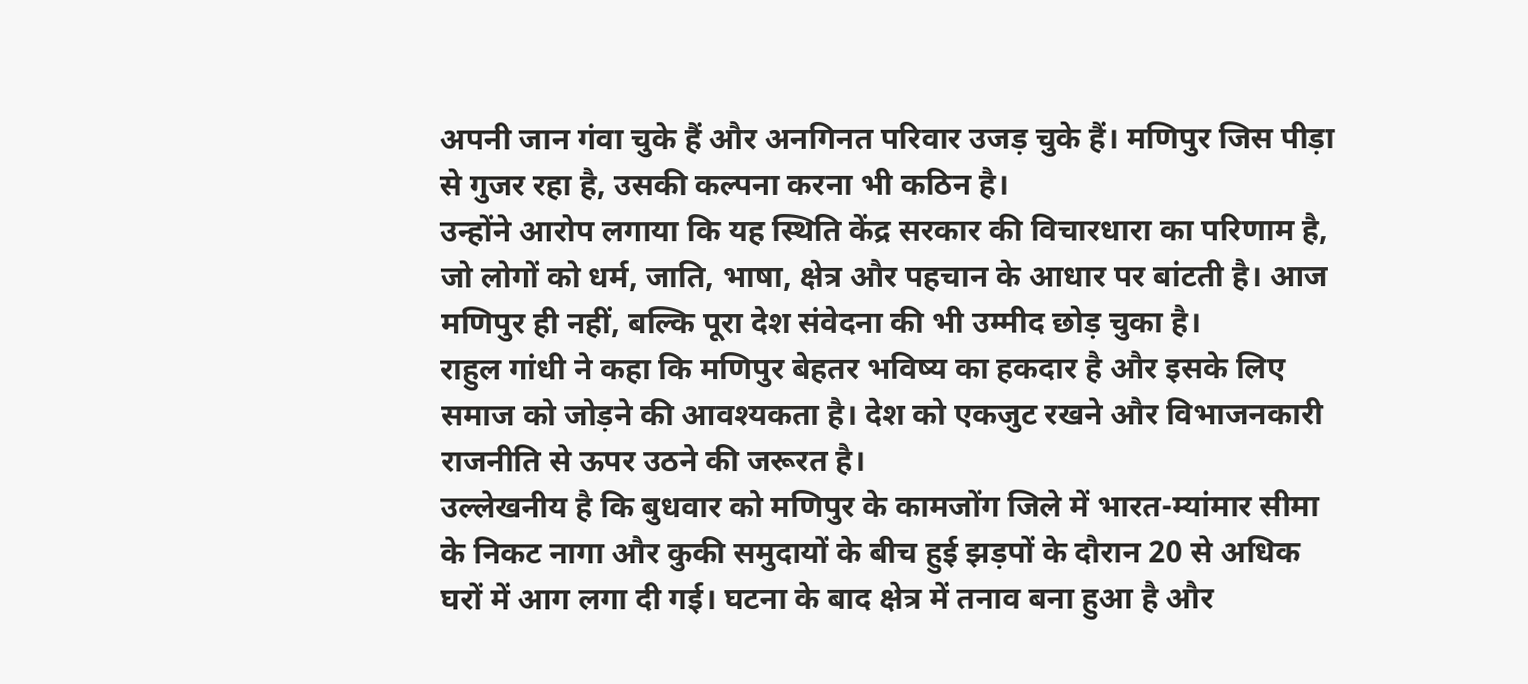अपनी जान गंवा चुके हैं और अनगिनत परिवार उजड़ चुके हैं। मणिपुर जिस पीड़ा से गुजर रहा है, उसकी कल्पना करना भी कठिन है।
उन्होंने आरोप लगाया कि यह स्थिति केंद्र सरकार की विचारधारा का परिणाम है, जो लोगों को धर्म, जाति, भाषा, क्षेत्र और पहचान के आधार पर बांटती है। आज मणिपुर ही नहीं, बल्कि पूरा देश संवेदना की भी उम्मीद छोड़ चुका है।
राहुल गांधी ने कहा कि मणिपुर बेहतर भविष्य का हकदार है और इसके लिए समाज को जोड़ने की आवश्यकता है। देश को एकजुट रखने और विभाजनकारी राजनीति से ऊपर उठने की जरूरत है।
उल्लेखनीय है कि बुधवार को मणिपुर के कामजोंग जिले में भारत-म्यांमार सीमा के निकट नागा और कुकी समुदायों के बीच हुई झड़पों के दौरान 20 से अधिक घरों में आग लगा दी गई। घटना के बाद क्षेत्र में तनाव बना हुआ है और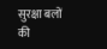सुरक्षा बलों की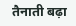तैनाती बढ़ा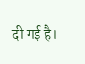दी गई है।